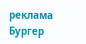реклама
Бургер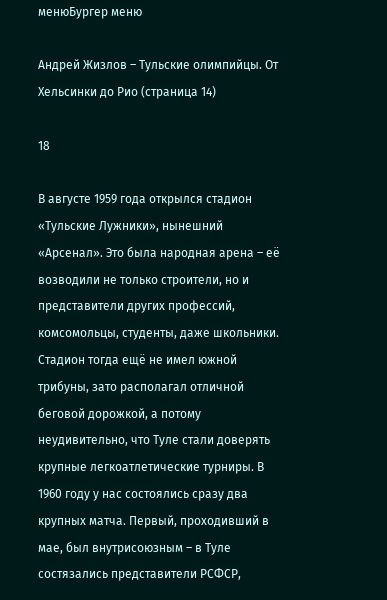менюБургер меню

Андрей Жизлов – Тульские олимпийцы. От Хельсинки до Рио (страница 14)

18

В августе 1959 года открылся стадион «Тульские Лужники», нынешний «Арсенал». Это была народная арена – её возводили не только строители, но и представители других профессий, комсомольцы, студенты, даже школьники. Стадион тогда ещё не имел южной трибуны, зато располагал отличной беговой дорожкой, а потому неудивительно, что Туле стали доверять крупные легкоатлетические турниры. В 1960 году у нас состоялись сразу два крупных матча. Первый, проходивший в мае, был внутрисоюзным – в Туле состязались представители РСФСР,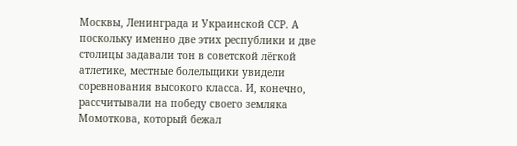Москвы, Ленинграда и Украинской ССР. А поскольку именно две этих республики и две столицы задавали тон в советской лёгкой атлетике, местные болельщики увидели соревнования высокого класса. И, конечно, рассчитывали на победу своего земляка Момоткова, который бежал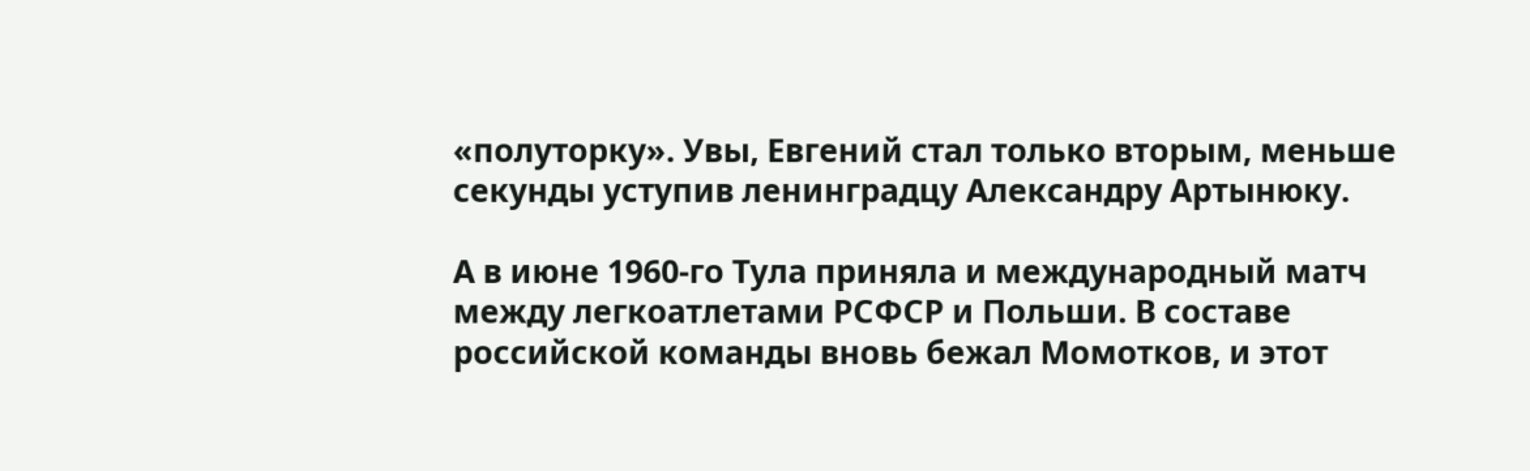«полуторку». Увы, Евгений стал только вторым, меньше секунды уступив ленинградцу Александру Артынюку.

А в июне 1960-го Тула приняла и международный матч между легкоатлетами РСФСР и Польши. В составе российской команды вновь бежал Момотков, и этот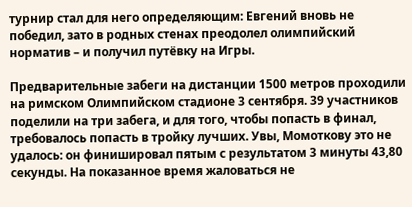турнир стал для него определяющим: Евгений вновь не победил, зато в родных стенах преодолел олимпийский норматив – и получил путёвку на Игры.

Предварительные забеги на дистанции 1500 метров проходили на римском Олимпийском стадионе 3 сентября. 39 участников поделили на три забега, и для того, чтобы попасть в финал, требовалось попасть в тройку лучших. Увы, Момоткову это не удалось: он финишировал пятым с результатом 3 минуты 43,80 секунды. На показанное время жаловаться не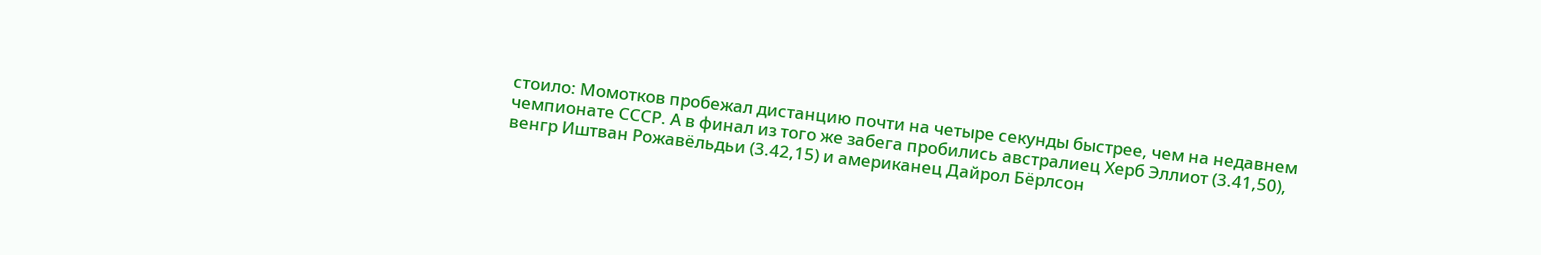стоило: Момотков пробежал дистанцию почти на четыре секунды быстрее, чем на недавнем чемпионате СССР. А в финал из того же забега пробились австралиец Херб Эллиот (3.41,50), венгр Иштван Рожавёльдьи (3.42,15) и американец Дайрол Бёрлсон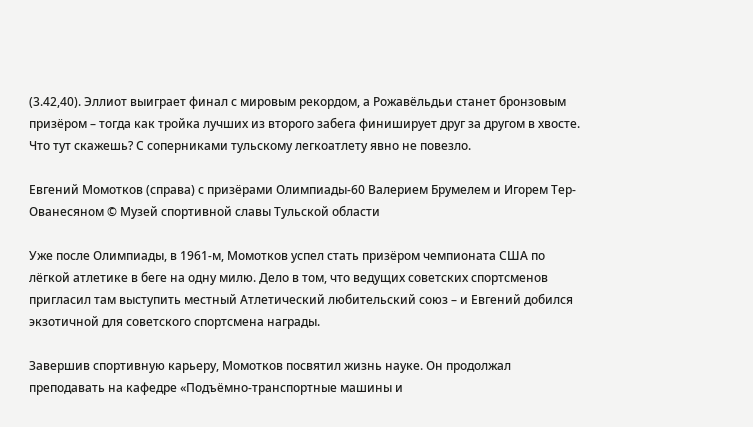(3.42,40). Эллиот выиграет финал с мировым рекордом, а Рожавёльдьи станет бронзовым призёром – тогда как тройка лучших из второго забега финиширует друг за другом в хвосте. Что тут скажешь? С соперниками тульскому легкоатлету явно не повезло.

Евгений Момотков (справа) с призёрами Олимпиады-60 Валерием Брумелем и Игорем Тер-Ованесяном © Музей спортивной славы Тульской области

Уже после Олимпиады, в 1961-м, Момотков успел стать призёром чемпионата США по лёгкой атлетике в беге на одну милю. Дело в том, что ведущих советских спортсменов пригласил там выступить местный Атлетический любительский союз – и Евгений добился экзотичной для советского спортсмена награды.

Завершив спортивную карьеру, Момотков посвятил жизнь науке. Он продолжал преподавать на кафедре «Подъёмно-транспортные машины и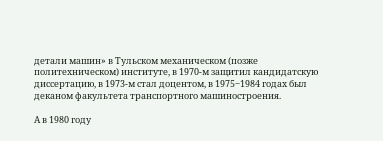детали машин» в Тульском механическом (позже политехническом) институте, в 1970-м защитил кандидатскую диссертацию, в 1973-м стал доцентом, в 1975‒1984 годах был деканом факультета транспортного машиностроения.

А в 1980 году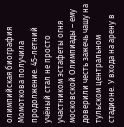олимпийская биография Момоткова получила продолжение. 45-летний учёный стал не просто участником эстафеты огня московской Олимпиады – ему доверили честь зажечь чашу на тульском центральном стадионе. У входа на арену в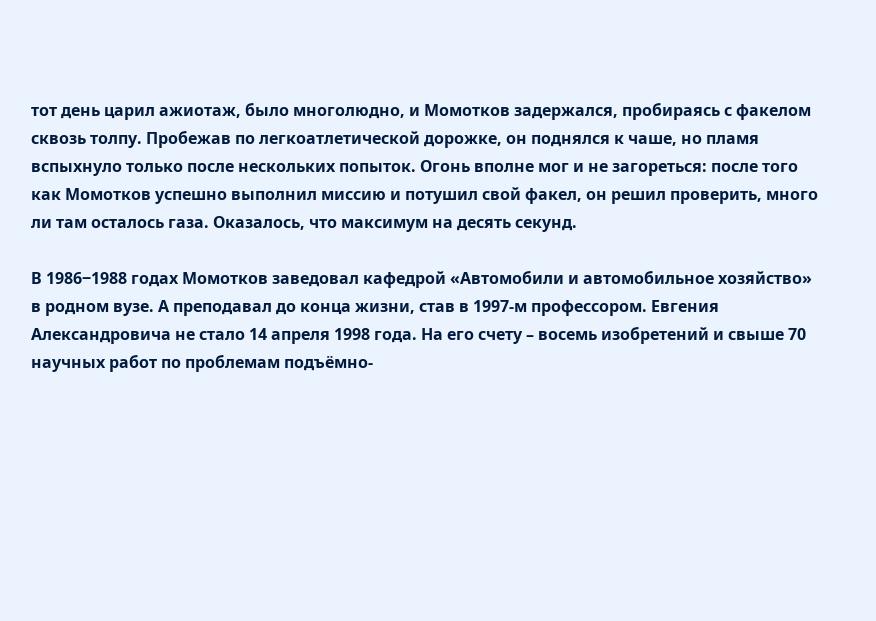тот день царил ажиотаж, было многолюдно, и Момотков задержался, пробираясь с факелом сквозь толпу. Пробежав по легкоатлетической дорожке, он поднялся к чаше, но пламя вспыхнуло только после нескольких попыток. Огонь вполне мог и не загореться: после того как Момотков успешно выполнил миссию и потушил свой факел, он решил проверить, много ли там осталось газа. Оказалось, что максимум на десять секунд.

В 1986‒1988 годах Момотков заведовал кафедрой «Автомобили и автомобильное хозяйство» в родном вузе. А преподавал до конца жизни, став в 1997-м профессором. Евгения Александровича не стало 14 апреля 1998 года. На его счету – восемь изобретений и свыше 70 научных работ по проблемам подъёмно-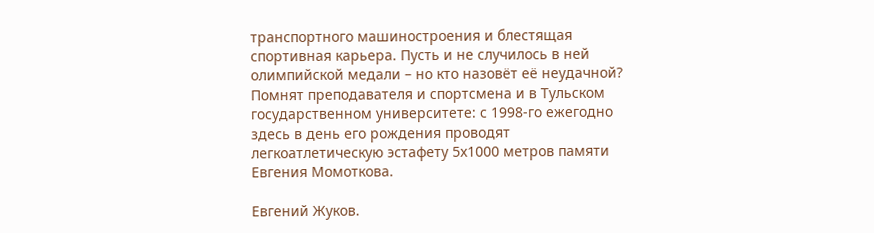транспортного машиностроения и блестящая спортивная карьера. Пусть и не случилось в ней олимпийской медали – но кто назовёт её неудачной? Помнят преподавателя и спортсмена и в Тульском государственном университете: с 1998-го ежегодно здесь в день его рождения проводят легкоатлетическую эстафету 5х1000 метров памяти Евгения Момоткова.

Евгений Жуков.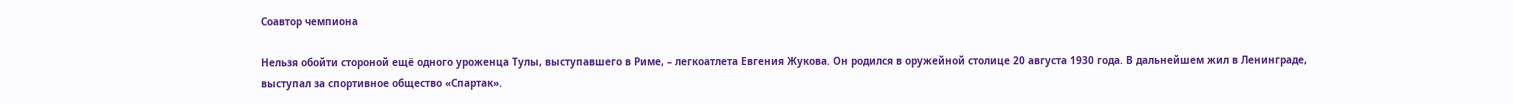Соавтор чемпиона

Нельзя обойти стороной ещё одного уроженца Тулы, выступавшего в Риме, – легкоатлета Евгения Жукова. Он родился в оружейной столице 20 августа 1930 года. В дальнейшем жил в Ленинграде, выступал за спортивное общество «Спартак».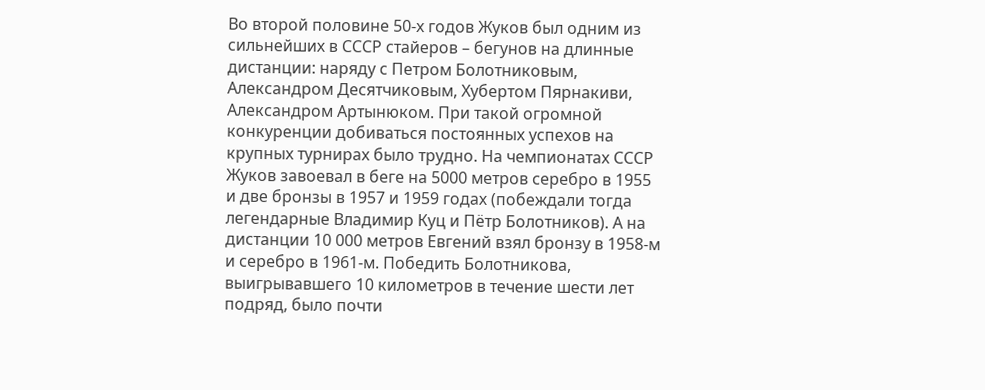Во второй половине 50-х годов Жуков был одним из сильнейших в СССР стайеров – бегунов на длинные дистанции: наряду с Петром Болотниковым, Александром Десятчиковым, Хубертом Пярнакиви, Александром Артынюком. При такой огромной конкуренции добиваться постоянных успехов на крупных турнирах было трудно. На чемпионатах СССР Жуков завоевал в беге на 5000 метров серебро в 1955 и две бронзы в 1957 и 1959 годах (побеждали тогда легендарные Владимир Куц и Пётр Болотников). А на дистанции 10 000 метров Евгений взял бронзу в 1958-м и серебро в 1961-м. Победить Болотникова, выигрывавшего 10 километров в течение шести лет подряд, было почти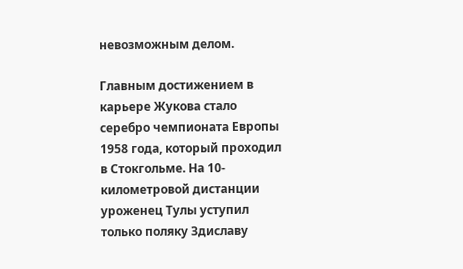невозможным делом.

Главным достижением в карьере Жукова стало серебро чемпионата Европы 1958 года, который проходил в Стокгольме. На 10-километровой дистанции уроженец Тулы уступил только поляку Здиславу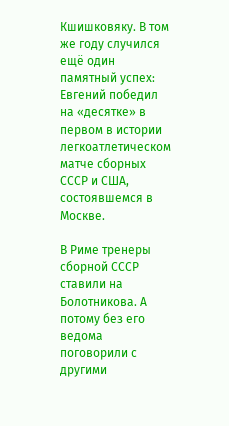Кшишковяку. В том же году случился ещё один памятный успех: Евгений победил на «десятке» в первом в истории легкоатлетическом матче сборных СССР и США, состоявшемся в Москве.

В Риме тренеры сборной СССР ставили на Болотникова. А потому без его ведома поговорили с другими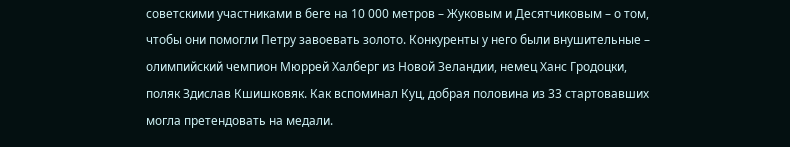советскими участниками в беге на 10 000 метров – Жуковым и Десятчиковым – о том, чтобы они помогли Петру завоевать золото. Конкуренты у него были внушительные – олимпийский чемпион Мюррей Халберг из Новой Зеландии, немец Ханс Гродоцки, поляк Здислав Кшишковяк. Как вспоминал Куц, добрая половина из 33 стартовавших могла претендовать на медали.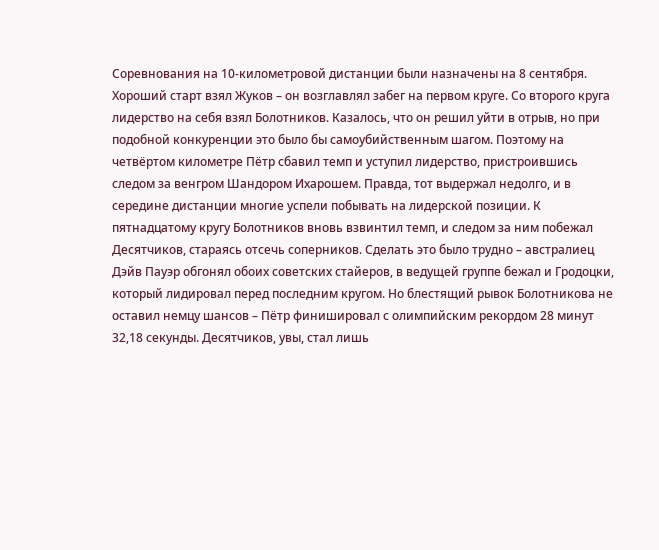Соревнования на 10-километровой дистанции были назначены на 8 сентября. Хороший старт взял Жуков – он возглавлял забег на первом круге. Со второго круга лидерство на себя взял Болотников. Казалось, что он решил уйти в отрыв, но при подобной конкуренции это было бы самоубийственным шагом. Поэтому на четвёртом километре Пётр сбавил темп и уступил лидерство, пристроившись следом за венгром Шандором Ихарошем. Правда, тот выдержал недолго, и в середине дистанции многие успели побывать на лидерской позиции. К пятнадцатому кругу Болотников вновь взвинтил темп, и следом за ним побежал Десятчиков, стараясь отсечь соперников. Сделать это было трудно – австралиец Дэйв Пауэр обгонял обоих советских стайеров, в ведущей группе бежал и Гродоцки, который лидировал перед последним кругом. Но блестящий рывок Болотникова не оставил немцу шансов – Пётр финишировал с олимпийским рекордом 28 минут 32,18 секунды. Десятчиков, увы, стал лишь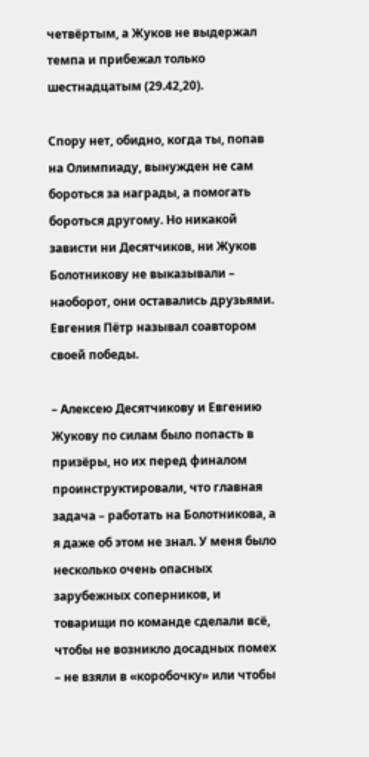четвёртым, а Жуков не выдержал темпа и прибежал только шестнадцатым (29.42,20).

Спору нет, обидно, когда ты, попав на Олимпиаду, вынужден не сам бороться за награды, а помогать бороться другому. Но никакой зависти ни Десятчиков, ни Жуков Болотникову не выказывали – наоборот, они оставались друзьями. Евгения Пётр называл соавтором своей победы.

– Алексею Десятчикову и Евгению Жукову по силам было попасть в призёры, но их перед финалом проинструктировали, что главная задача – работать на Болотникова, а я даже об этом не знал. У меня было несколько очень опасных зарубежных соперников, и товарищи по команде сделали всё, чтобы не возникло досадных помех – не взяли в «коробочку» или чтобы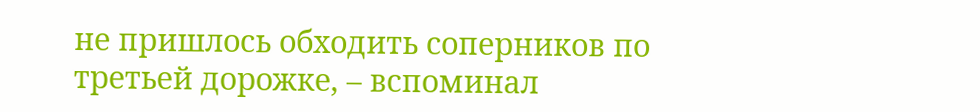не пришлось обходить соперников по третьей дорожке, – вспоминал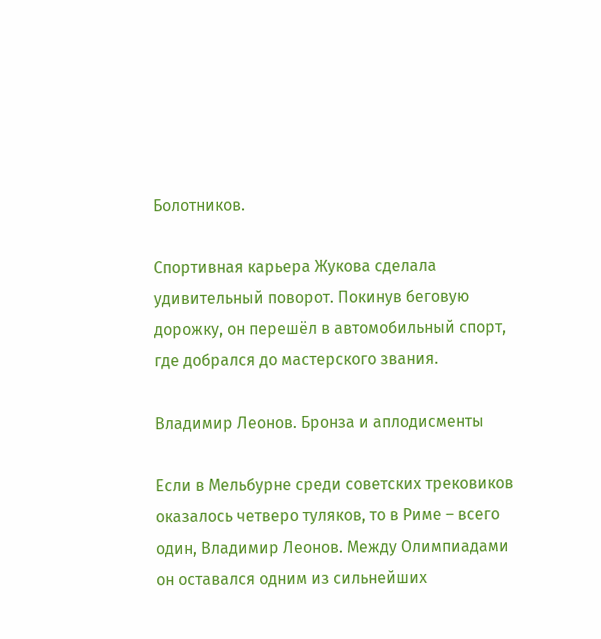Болотников.

Спортивная карьера Жукова сделала удивительный поворот. Покинув беговую дорожку, он перешёл в автомобильный спорт, где добрался до мастерского звания.

Владимир Леонов. Бронза и аплодисменты

Если в Мельбурне среди советских трековиков оказалось четверо туляков, то в Риме – всего один, Владимир Леонов. Между Олимпиадами он оставался одним из сильнейших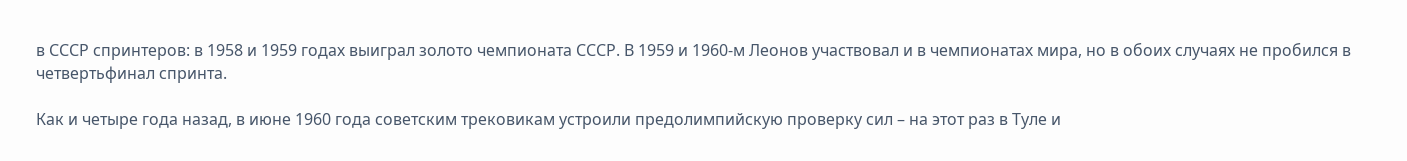в СССР спринтеров: в 1958 и 1959 годах выиграл золото чемпионата СССР. В 1959 и 1960-м Леонов участвовал и в чемпионатах мира, но в обоих случаях не пробился в четвертьфинал спринта.

Как и четыре года назад, в июне 1960 года советским трековикам устроили предолимпийскую проверку сил – на этот раз в Туле и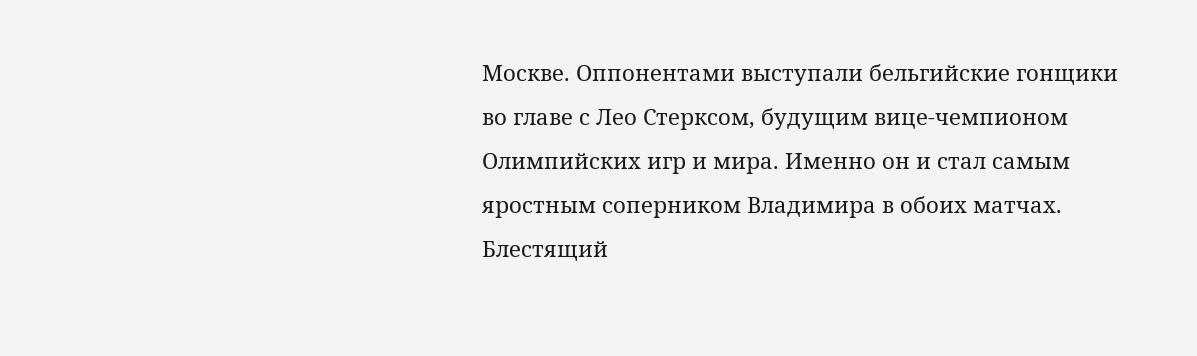Москве. Оппонентами выступали бельгийские гонщики во главе с Лео Стерксом, будущим вице-чемпионом Олимпийских игр и мира. Именно он и стал самым яростным соперником Владимира в обоих матчах. Блестящий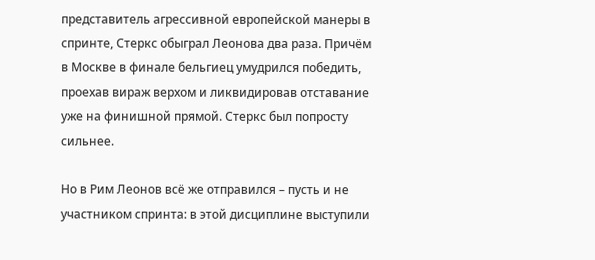представитель агрессивной европейской манеры в спринте, Стеркс обыграл Леонова два раза. Причём в Москве в финале бельгиец умудрился победить, проехав вираж верхом и ликвидировав отставание уже на финишной прямой. Стеркс был попросту сильнее.

Но в Рим Леонов всё же отправился – пусть и не участником спринта: в этой дисциплине выступили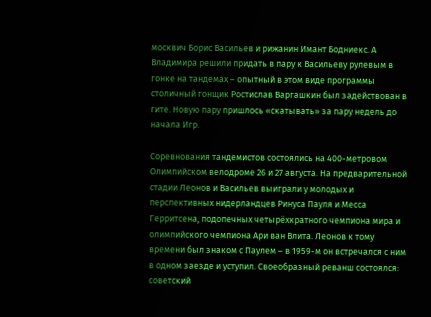москвич Борис Васильев и рижанин Имант Бодниекс. А Владимира решили придать в пару к Васильеву рулевым в гонке на тандемах – опытный в этом виде программы столичный гонщик Ростислав Варгашкин был задействован в гите. Новую пару пришлось «скатывать» за пару недель до начала Игр.

Соревнования тандемистов состоялись на 400-метровом Олимпийском велодроме 26 и 27 августа. На предварительной стадии Леонов и Васильев выиграли у молодых и перспективных нидерландцев Ринуса Пауля и Месса Герритсена, подопечных четырёхкратного чемпиона мира и олимпийского чемпиона Ари ван Влита. Леонов к тому времени был знаком с Паулем – в 1959-м он встречался с ним в одном заезде и уступил. Своеобразный реванш состоялся: советский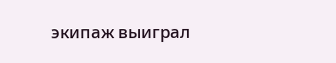экипаж выиграл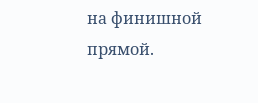на финишной прямой.